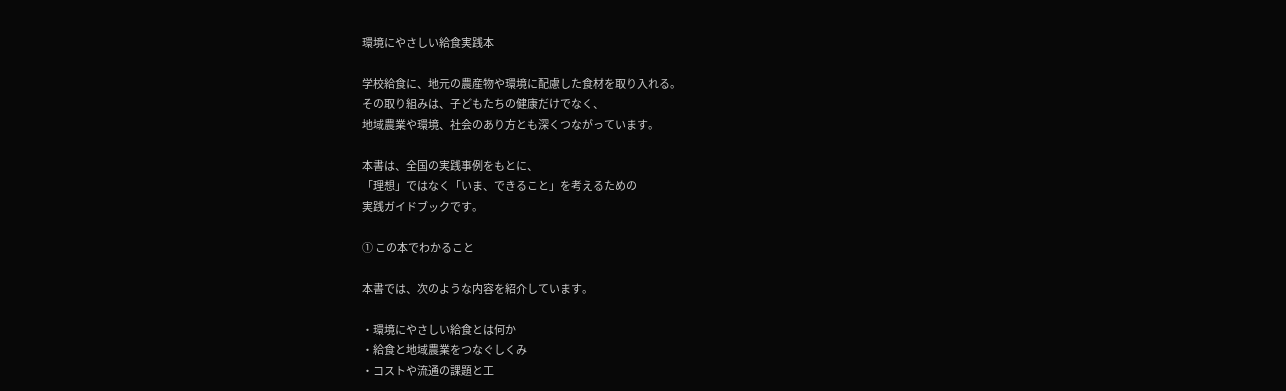環境にやさしい給食実践本

学校給食に、地元の農産物や環境に配慮した食材を取り入れる。
その取り組みは、子どもたちの健康だけでなく、
地域農業や環境、社会のあり方とも深くつながっています。

本書は、全国の実践事例をもとに、
「理想」ではなく「いま、できること」を考えるための
実践ガイドブックです。

① この本でわかること

本書では、次のような内容を紹介しています。

・環境にやさしい給食とは何か
・給食と地域農業をつなぐしくみ
・コストや流通の課題と工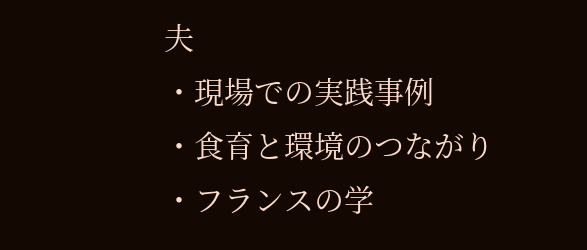夫
・現場での実践事例
・食育と環境のつながり
・フランスの学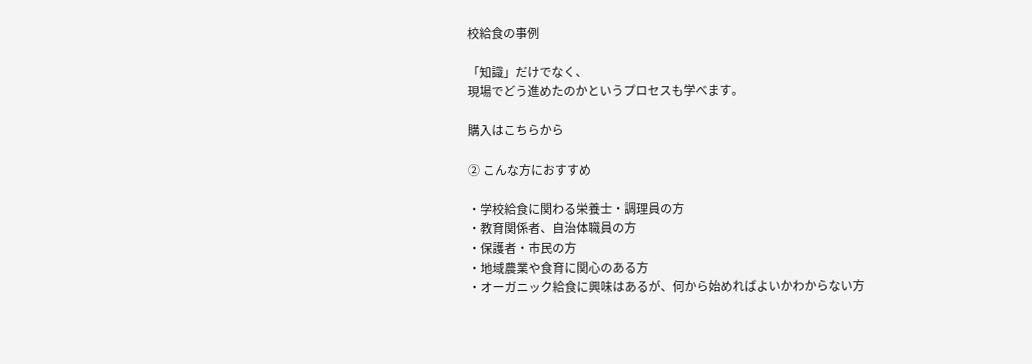校給食の事例

「知識」だけでなく、
現場でどう進めたのかというプロセスも学べます。

購入はこちらから

② こんな方におすすめ

・学校給食に関わる栄養士・調理員の方
・教育関係者、自治体職員の方
・保護者・市民の方
・地域農業や食育に関心のある方
・オーガニック給食に興味はあるが、何から始めればよいかわからない方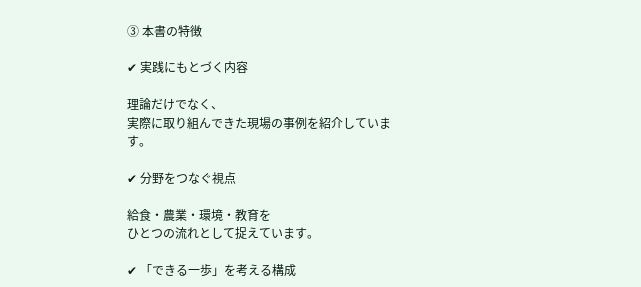③ 本書の特徴

✔ 実践にもとづく内容

理論だけでなく、
実際に取り組んできた現場の事例を紹介しています。

✔ 分野をつなぐ視点

給食・農業・環境・教育を
ひとつの流れとして捉えています。

✔ 「できる一歩」を考える構成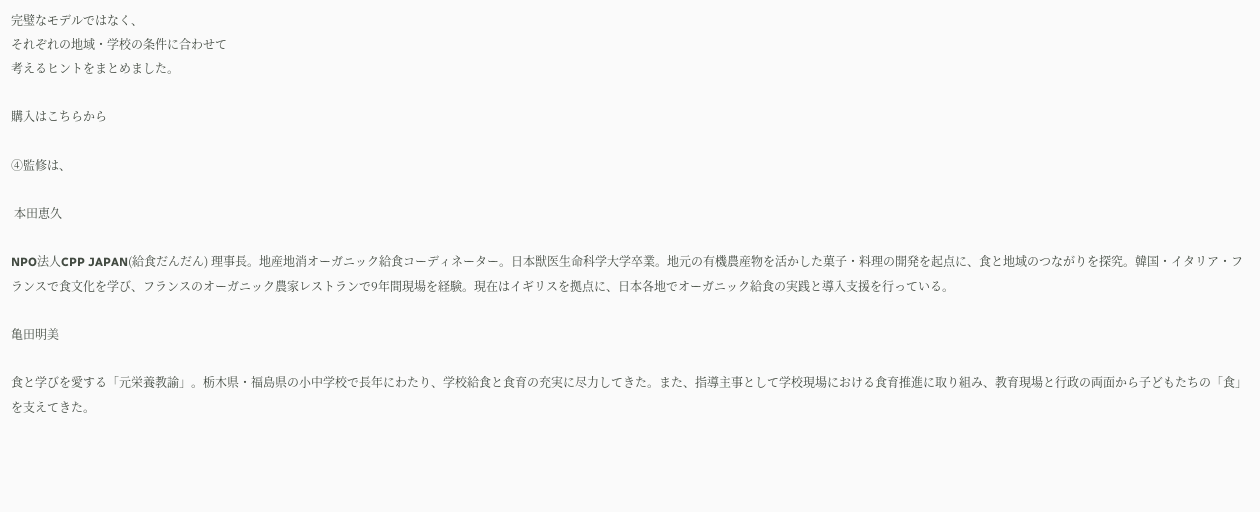完璧なモデルではなく、
それぞれの地域・学校の条件に合わせて
考えるヒントをまとめました。

購入はこちらから

④監修は、

 本田恵久

NPO法人CPP JAPAN(給食だんだん) 理事長。地産地消オーガニック給食コーディネーター。日本獣医生命科学大学卒業。地元の有機農産物を活かした菓子・料理の開発を起点に、食と地域のつながりを探究。韓国・イタリア・フランスで食文化を学び、フランスのオーガニック農家レストランで9年間現場を経験。現在はイギリスを拠点に、日本各地でオーガニック給食の実践と導入支援を行っている。

亀田明美

食と学びを愛する「元栄養教諭」。栃木県・福島県の小中学校で長年にわたり、学校給食と食育の充実に尽力してきた。また、指導主事として学校現場における食育推進に取り組み、教育現場と行政の両面から子どもたちの「食」を支えてきた。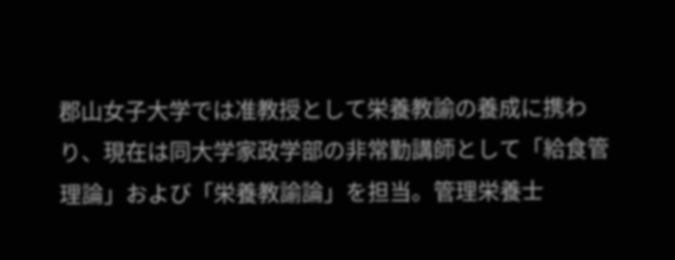郡山女子大学では准教授として栄養教諭の養成に携わり、現在は同大学家政学部の非常勤講師として「給食管理論」および「栄養教諭論」を担当。管理栄養士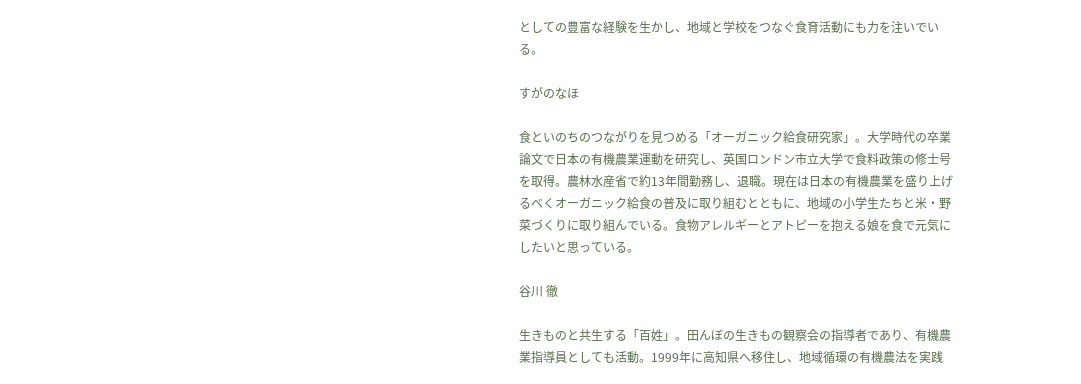としての豊富な経験を生かし、地域と学校をつなぐ食育活動にも力を注いでいる。

すがのなほ

食といのちのつながりを見つめる「オーガニック給食研究家」。大学時代の卒業論文で日本の有機農業運動を研究し、英国ロンドン市立大学で食料政策の修士号を取得。農林水産省で約13年間勤務し、退職。現在は日本の有機農業を盛り上げるべくオーガニック給食の普及に取り組むとともに、地域の小学生たちと米・野菜づくりに取り組んでいる。食物アレルギーとアトピーを抱える娘を食で元気にしたいと思っている。

谷川 徹

生きものと共生する「百姓」。田んぼの生きもの観察会の指導者であり、有機農業指導員としても活動。1999年に高知県へ移住し、地域循環の有機農法を実践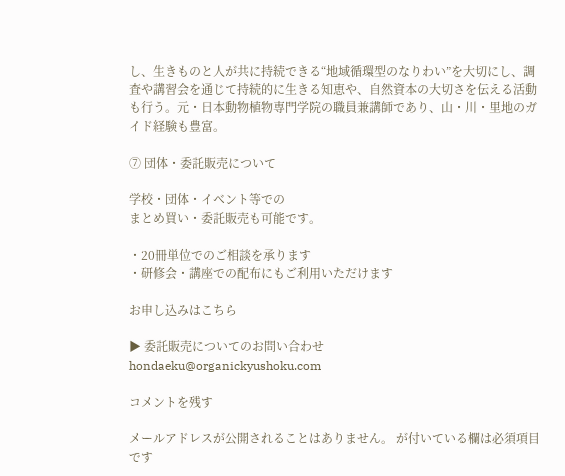し、生きものと人が共に持続できる“地域循環型のなりわい”を大切にし、調査や講習会を通じて持続的に生きる知恵や、自然資本の大切さを伝える活動も行う。元・日本動物植物専門学院の職員兼講師であり、山・川・里地のガイド経験も豊富。

⑦ 団体・委託販売について

学校・団体・イベント等での
まとめ買い・委託販売も可能です。

・20冊単位でのご相談を承ります
・研修会・講座での配布にもご利用いただけます

お申し込みはこちら

▶ 委託販売についてのお問い合わせ
hondaeku@organickyushoku.com

コメントを残す

メールアドレスが公開されることはありません。 が付いている欄は必須項目です